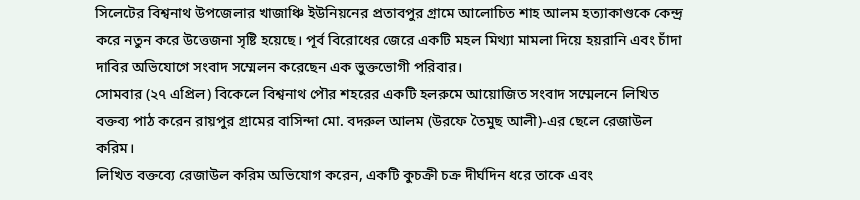সিলেটের বিশ্বনাথ উপজেলার খাজাঞ্চি ইউনিয়নের প্রতাবপুর গ্রামে আলোচিত শাহ আলম হত্যাকাণ্ডকে কেন্দ্র করে নতুন করে উত্তেজনা সৃষ্টি হয়েছে। পূর্ব বিরোধের জেরে একটি মহল মিথ্যা মামলা দিয়ে হয়রানি এবং চাঁদা দাবির অভিযোগে সংবাদ সম্মেলন করেছেন এক ভুক্তভোগী পরিবার।
সোমবার (২৭ এপ্রিল) বিকেলে বিশ্বনাথ পৌর শহরের একটি হলরুমে আয়োজিত সংবাদ সম্মেলনে লিখিত বক্তব্য পাঠ করেন রায়পুর গ্রামের বাসিন্দা মো. বদরুল আলম (উরফে তৈমুছ আলী)-এর ছেলে রেজাউল করিম।
লিখিত বক্তব্যে রেজাউল করিম অভিযোগ করেন, একটি কুচক্রী চক্র দীর্ঘদিন ধরে তাকে এবং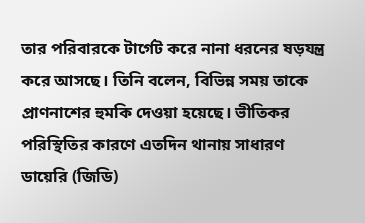তার পরিবারকে টার্গেট করে নানা ধরনের ষড়যন্ত্র করে আসছে। তিনি বলেন, বিভিন্ন সময় তাকে প্রাণনাশের হুমকি দেওয়া হয়েছে। ভীতিকর পরিস্থিতির কারণে এতদিন থানায় সাধারণ ডায়েরি (জিডি)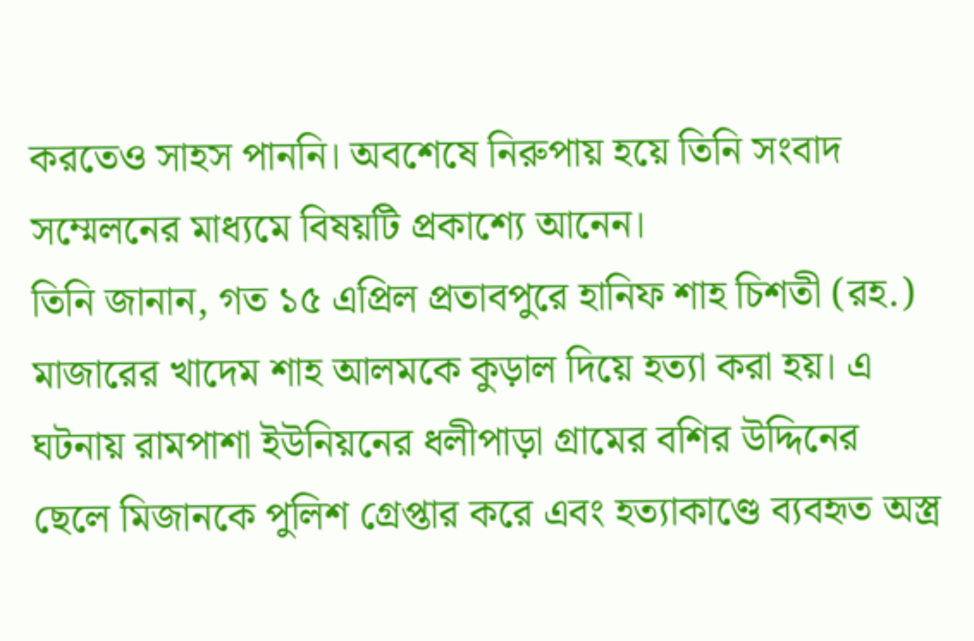করতেও সাহস পাননি। অবশেষে নিরুপায় হয়ে তিনি সংবাদ সম্মেলনের মাধ্যমে বিষয়টি প্রকাশ্যে আনেন।
তিনি জানান, গত ১৫ এপ্রিল প্রতাবপুরে হানিফ শাহ চিশতী (রহ.) মাজারের খাদেম শাহ আলমকে কুড়াল দিয়ে হত্যা করা হয়। এ ঘটনায় রামপাশা ইউনিয়নের ধলীপাড়া গ্রামের বশির উদ্দিনের ছেলে মিজানকে পুলিশ গ্রেপ্তার করে এবং হত্যাকাণ্ডে ব্যবহৃত অস্ত্র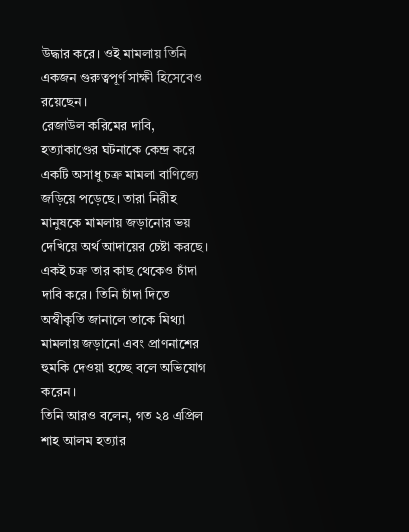উদ্ধার করে। ওই মামলায় তিনি একজন গুরুত্বপূর্ণ সাক্ষী হিসেবেও রয়েছেন।
রেজাউল করিমের দাবি, হত্যাকাণ্ডের ঘটনাকে কেন্দ্র করে একটি অসাধু চক্র মামলা বাণিজ্যে জড়িয়ে পড়েছে। তারা নিরীহ মানুষকে মামলায় জড়ানোর ভয় দেখিয়ে অর্থ আদায়ের চেষ্টা করছে। একই চক্র তার কাছ থেকেও চাঁদা দাবি করে। তিনি চাঁদা দিতে অস্বীকৃতি জানালে তাকে মিথ্যা মামলায় জড়ানো এবং প্রাণনাশের হুমকি দেওয়া হচ্ছে বলে অভিযোগ করেন।
তিনি আরও বলেন, গত ২৪ এপ্রিল শাহ আলম হত্যার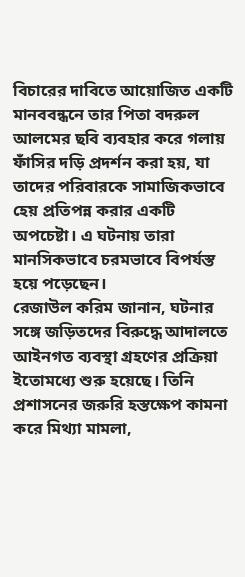বিচারের দাবিতে আয়োজিত একটি মানববন্ধনে তার পিতা বদরুল আলমের ছবি ব্যবহার করে গলায় ফাঁসির দড়ি প্রদর্শন করা হয়, যা তাদের পরিবারকে সামাজিকভাবে হেয় প্রতিপন্ন করার একটি অপচেষ্টা। এ ঘটনায় তারা মানসিকভাবে চরমভাবে বিপর্যস্ত হয়ে পড়েছেন।
রেজাউল করিম জানান, ঘটনার সঙ্গে জড়িতদের বিরুদ্ধে আদালতে আইনগত ব্যবস্থা গ্রহণের প্রক্রিয়া ইতোমধ্যে শুরু হয়েছে। তিনি প্রশাসনের জরুরি হস্তক্ষেপ কামনা করে মিথ্যা মামলা,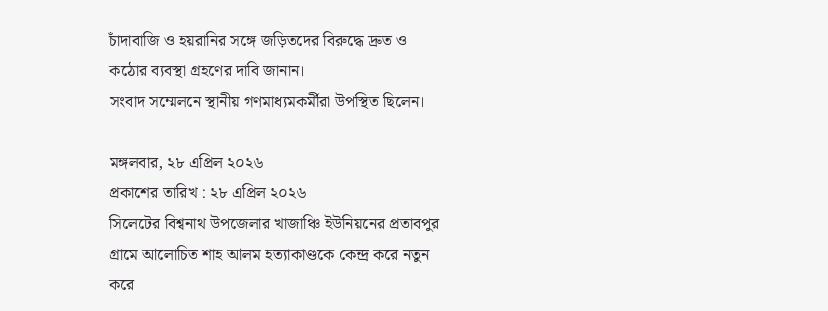চাঁদাবাজি ও হয়রানির সঙ্গে জড়িতদের বিরুদ্ধে দ্রুত ও কঠোর ব্যবস্থা গ্রহণের দাবি জানান।
সংবাদ সম্মেলনে স্থানীয় গণমাধ্যমকর্মীরা উপস্থিত ছিলেন।

মঙ্গলবার, ২৮ এপ্রিল ২০২৬
প্রকাশের তারিখ : ২৮ এপ্রিল ২০২৬
সিলেটের বিশ্বনাথ উপজেলার খাজাঞ্চি ইউনিয়নের প্রতাবপুর গ্রামে আলোচিত শাহ আলম হত্যাকাণ্ডকে কেন্দ্র করে নতুন করে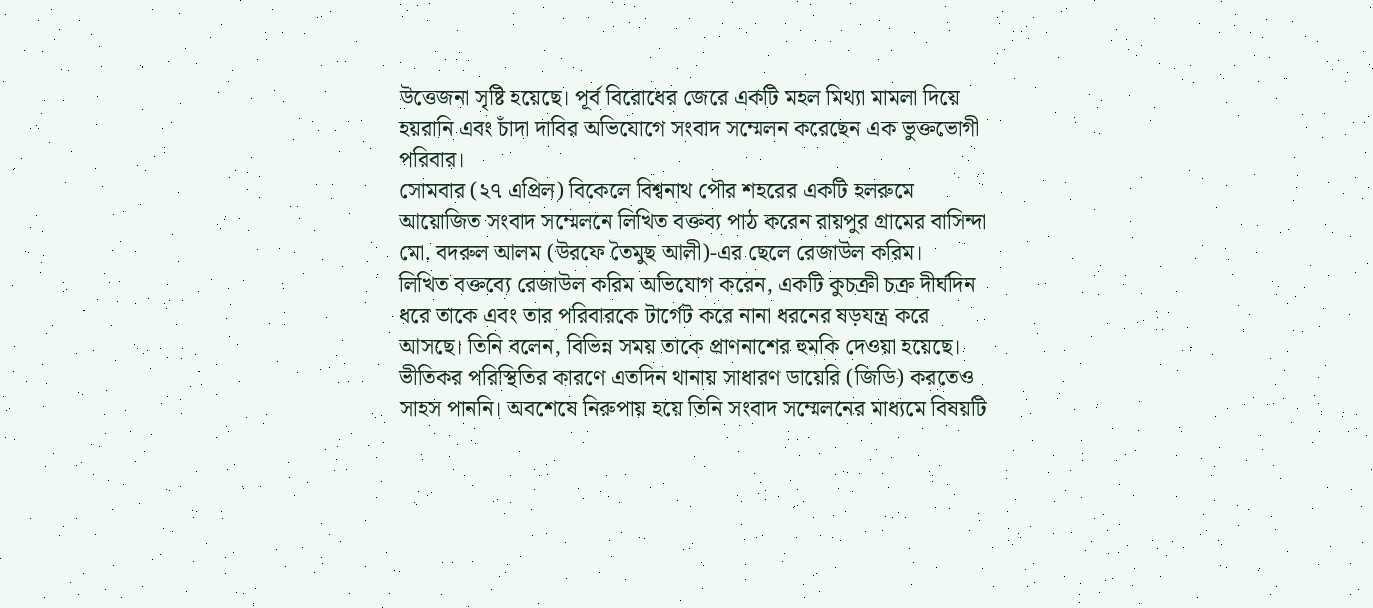উত্তেজনা সৃষ্টি হয়েছে। পূর্ব বিরোধের জেরে একটি মহল মিথ্যা মামলা দিয়ে হয়রানি এবং চাঁদা দাবির অভিযোগে সংবাদ সম্মেলন করেছেন এক ভুক্তভোগী পরিবার।
সোমবার (২৭ এপ্রিল) বিকেলে বিশ্বনাথ পৌর শহরের একটি হলরুমে আয়োজিত সংবাদ সম্মেলনে লিখিত বক্তব্য পাঠ করেন রায়পুর গ্রামের বাসিন্দা মো. বদরুল আলম (উরফে তৈমুছ আলী)-এর ছেলে রেজাউল করিম।
লিখিত বক্তব্যে রেজাউল করিম অভিযোগ করেন, একটি কুচক্রী চক্র দীর্ঘদিন ধরে তাকে এবং তার পরিবারকে টার্গেট করে নানা ধরনের ষড়যন্ত্র করে আসছে। তিনি বলেন, বিভিন্ন সময় তাকে প্রাণনাশের হুমকি দেওয়া হয়েছে। ভীতিকর পরিস্থিতির কারণে এতদিন থানায় সাধারণ ডায়েরি (জিডি) করতেও সাহস পাননি। অবশেষে নিরুপায় হয়ে তিনি সংবাদ সম্মেলনের মাধ্যমে বিষয়টি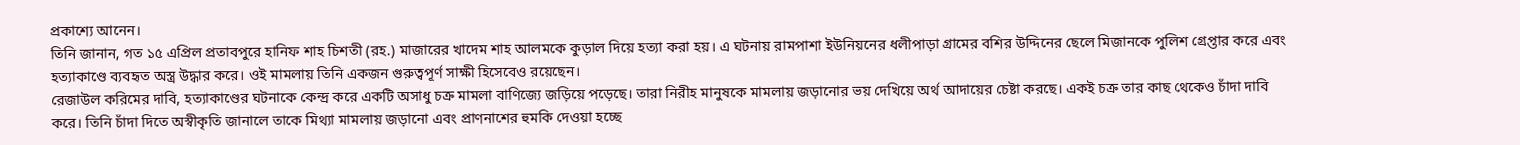প্রকাশ্যে আনেন।
তিনি জানান, গত ১৫ এপ্রিল প্রতাবপুরে হানিফ শাহ চিশতী (রহ.) মাজারের খাদেম শাহ আলমকে কুড়াল দিয়ে হত্যা করা হয়। এ ঘটনায় রামপাশা ইউনিয়নের ধলীপাড়া গ্রামের বশির উদ্দিনের ছেলে মিজানকে পুলিশ গ্রেপ্তার করে এবং হত্যাকাণ্ডে ব্যবহৃত অস্ত্র উদ্ধার করে। ওই মামলায় তিনি একজন গুরুত্বপূর্ণ সাক্ষী হিসেবেও রয়েছেন।
রেজাউল করিমের দাবি, হত্যাকাণ্ডের ঘটনাকে কেন্দ্র করে একটি অসাধু চক্র মামলা বাণিজ্যে জড়িয়ে পড়েছে। তারা নিরীহ মানুষকে মামলায় জড়ানোর ভয় দেখিয়ে অর্থ আদায়ের চেষ্টা করছে। একই চক্র তার কাছ থেকেও চাঁদা দাবি করে। তিনি চাঁদা দিতে অস্বীকৃতি জানালে তাকে মিথ্যা মামলায় জড়ানো এবং প্রাণনাশের হুমকি দেওয়া হচ্ছে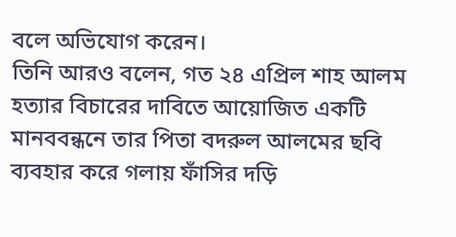বলে অভিযোগ করেন।
তিনি আরও বলেন, গত ২৪ এপ্রিল শাহ আলম হত্যার বিচারের দাবিতে আয়োজিত একটি মানববন্ধনে তার পিতা বদরুল আলমের ছবি ব্যবহার করে গলায় ফাঁসির দড়ি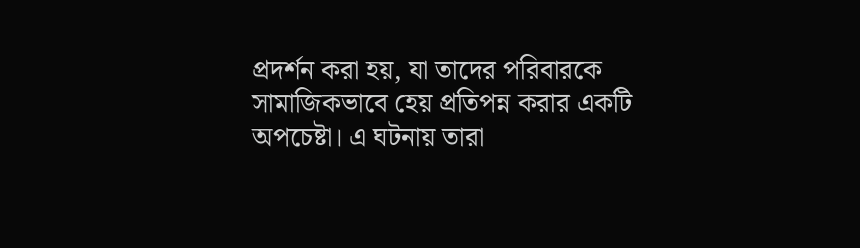প্রদর্শন করা হয়, যা তাদের পরিবারকে সামাজিকভাবে হেয় প্রতিপন্ন করার একটি অপচেষ্টা। এ ঘটনায় তারা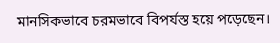মানসিকভাবে চরমভাবে বিপর্যস্ত হয়ে পড়েছেন।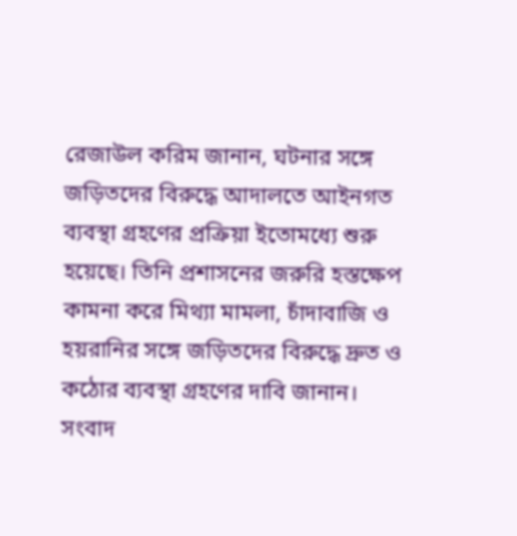রেজাউল করিম জানান, ঘটনার সঙ্গে জড়িতদের বিরুদ্ধে আদালতে আইনগত ব্যবস্থা গ্রহণের প্রক্রিয়া ইতোমধ্যে শুরু হয়েছে। তিনি প্রশাসনের জরুরি হস্তক্ষেপ কামনা করে মিথ্যা মামলা, চাঁদাবাজি ও হয়রানির সঙ্গে জড়িতদের বিরুদ্ধে দ্রুত ও কঠোর ব্যবস্থা গ্রহণের দাবি জানান।
সংবাদ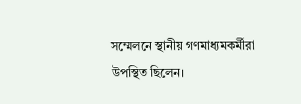সম্মেলনে স্থানীয় গণমাধ্যমকর্মীরা উপস্থিত ছিলেন।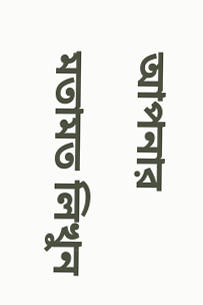আপনার মতামত লিখুন